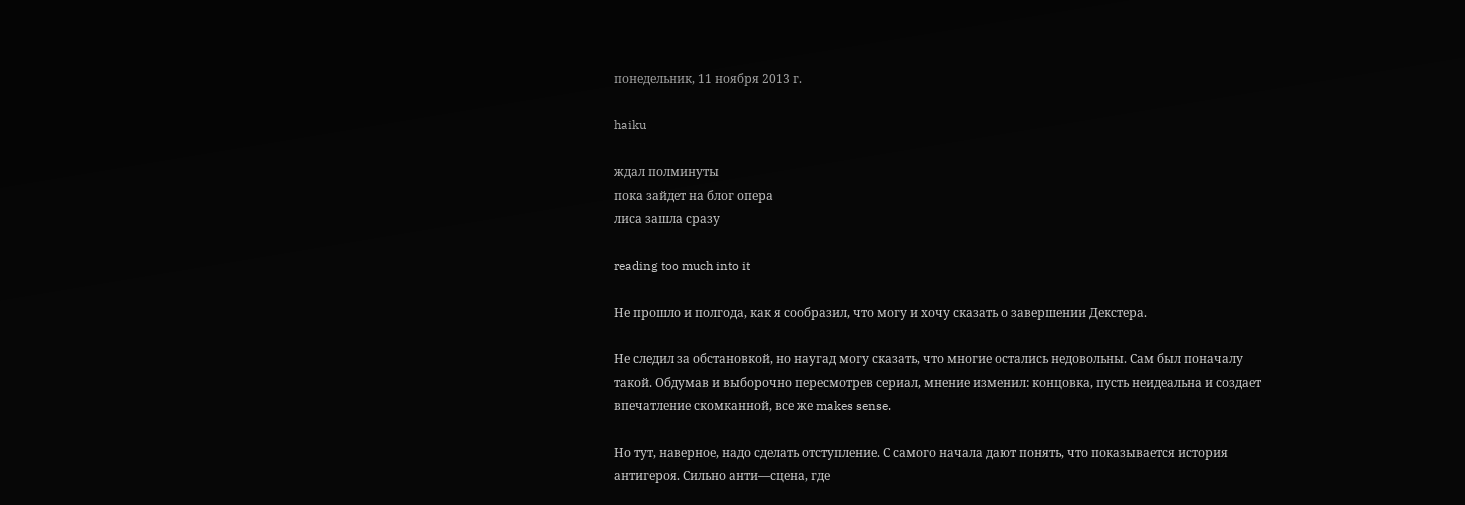понедельник, 11 ноября 2013 г.

haiku

ждал полминуты
пока зайдет на блог опера
лиса зашла сразу

reading too much into it

Не прошло и полгода, как я сообразил, что могу и хочу сказать о завершении Декстера.

Не следил за обстановкой, но наугад могу сказать, что многие остались недовольны. Сам был поначалу такой. Обдумав и выборочно пересмотрев сериал, мнение изменил: концовка, пусть неидеальна и создает впечатление скомканной, все же makes sense.

Но тут, наверное, надо сделать отступление. С самого начала дают понять, что показывается история антигероя. Сильно анти—сцена, где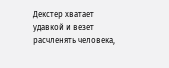Декстер хватает удавкой и везет расчленять человека,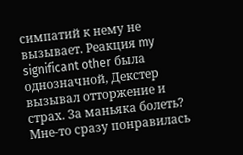симпатий к нему не вызывает. Реакция my significant other была однозначной, Декстер вызывал отторжение и страх. За маньяка болеть? Мне-то сразу понравилась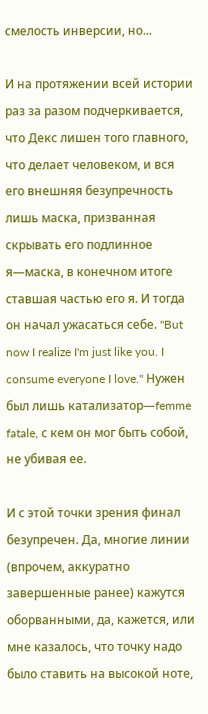смелость инверсии, но...

И на протяжении всей истории раз за разом подчеркивается, что Декс лишен того главного, что делает человеком, и вся его внешняя безупречность лишь маска, призванная скрывать его подлинное я—маска, в конечном итоге ставшая частью его я. И тогда он начал ужасаться себе. "But now I realize I'm just like you. I consume everyone I love." Нужен был лишь катализатор—femme fatale, с кем он мог быть собой, не убивая ее.

И с этой точки зрения финал безупречен. Да, многие линии (впрочем, аккуратно завершенные ранее) кажутся оборванными, да, кажется, или мне казалось, что точку надо было ставить на высокой ноте,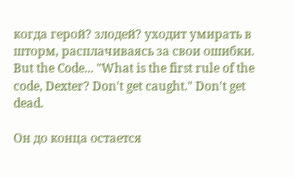когда герой? злодей? уходит умирать в шторм, расплачиваясь за свои ошибки. But the Code... "What is the first rule of the code, Dexter? Don't get caught." Don't get dead.

Он до конца остается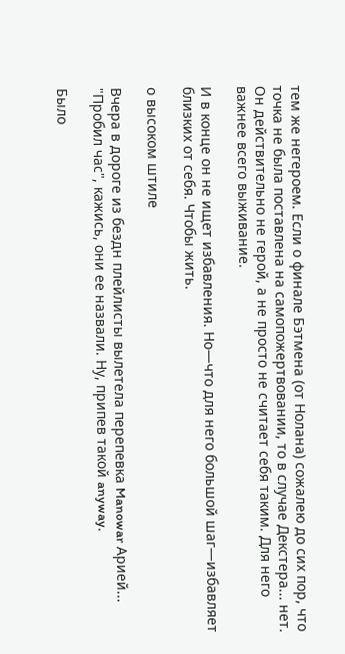тем же негероем. Если о финале Бэтмена (от Нолана) сожалею до сих пор, что точка не была поставлена на самопожертвовании, то в случае Декстера... нет. Он действительно не герой, а не просто не считает себя таким. Для него важнее всего выживание.

И в конце он не ищет избавления. Но—что для него большой шаг—избавляет близких от себя. Чтобы жить.

о высоком штиле

Вчера в дороге из бездн плейлисты вылетела перепевка Manowar Арией... "Пробил час", кажись, они ее назвали. Ну, припев такой anyway.

Было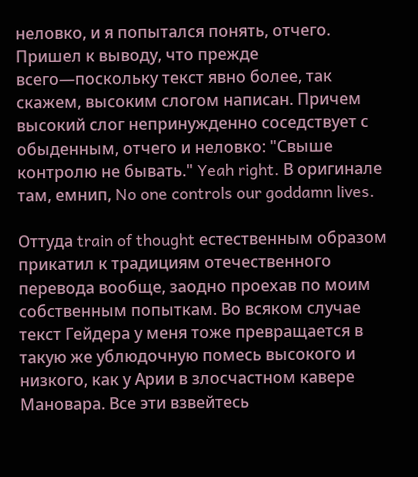неловко, и я попытался понять, отчего. Пришел к выводу, что прежде всего—поскольку текст явно более, так скажем, высоким слогом написан. Причем высокий слог непринужденно соседствует с обыденным, отчего и неловко: "Свыше контролю не бывать." Yeah right. В оригинале там, емнип, No one controls our goddamn lives.

Оттуда train of thought естественным образом прикатил к традициям отечественного перевода вообще, заодно проехав по моим собственным попыткам. Во всяком случае текст Гейдера у меня тоже превращается в такую же ублюдочную помесь высокого и низкого, как у Арии в злосчастном кавере Мановара. Все эти взвейтесь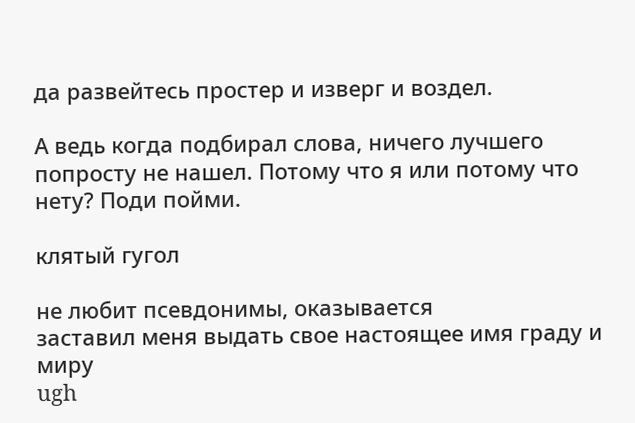да развейтесь простер и изверг и воздел.

А ведь когда подбирал слова, ничего лучшего попросту не нашел. Потому что я или потому что нету? Поди пойми.

клятый гугол

не любит псевдонимы, оказывается
заставил меня выдать свое настоящее имя граду и миру
ugh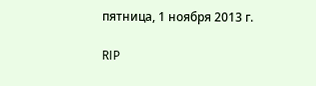пятница, 1 ноября 2013 г.

RIP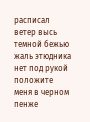расписал ветер высь темной бежью
жаль этюдника нет под рукой
положите меня в черном пенже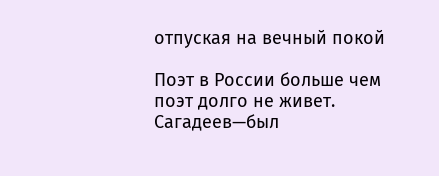отпуская на вечный покой

Поэт в России больше чем поэт долго не живет. Сагадеев—был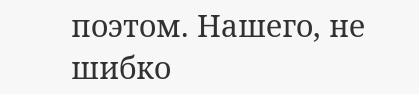поэтом. Нашего, не шибко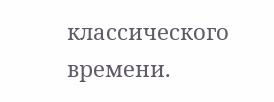классического времени.